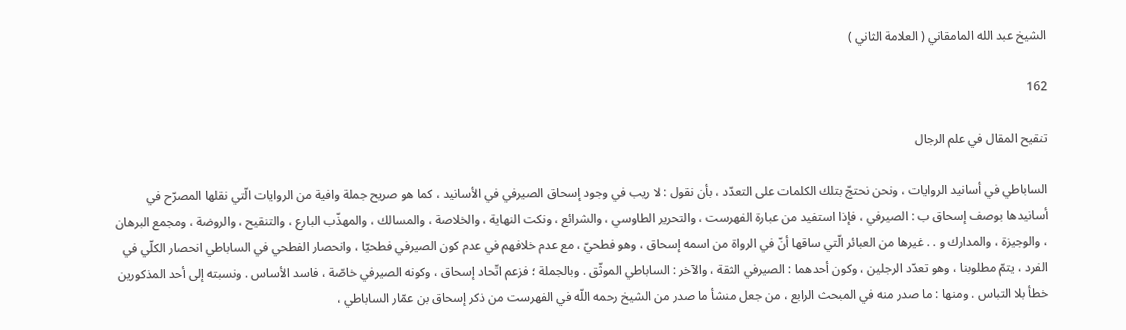الشيخ عبد الله المامقاني ( العلامة الثاني )

162

تنقيح المقال في علم الرجال

الساباطي في أسانيد الروايات ، ونحن نحتجّ بتلك الكلمات على التعدّد ، بأن نقول : لا ريب في وجود إسحاق الصيرفي في الأسانيد ، كما هو صريح جملة وافية من الروايات الّتي نقلها المصرّح في أسانيدها بوصف إسحاق ب : الصيرفي ، فإذا استفيد من عبارة الفهرست ، والتحرير الطاوسي ، والشرائع ، ونكت النهاية ، والخلاصة ، والمسالك ، والمهذّب البارع ، والتنقيح ، والروضة ، ومجمع البرهان ، والوجيزة ، والمدارك و . . غيرها من العبائر الّتي ساقها أنّ في الرواة من اسمه إسحاق ، وهو فطحيّ ، مع عدم خلافهم في عدم كون الصيرفي فطحيّا ، وانحصار الفطحي في الساباطي انحصار الكلّي في الفرد ، يتمّ مطلوبنا ، وهو تعدّد الرجلين ، وكون أحدهما : الصيرفي الثقة ، والآخر : الساباطي الموثّق . وبالجملة ؛ فزعم اتّحاد إسحاق ، وكونه الصيرفي خاصّة ، فاسد الأساس . ونسبته إلى أحد المذكورين خطأ بلا التباس . ومنها : ما صدر منه في المبحث الرابع ، من جعل منشأ ما صدر من الشيخ رحمه اللّه في الفهرست من ذكر إسحاق بن عمّار الساباطي ،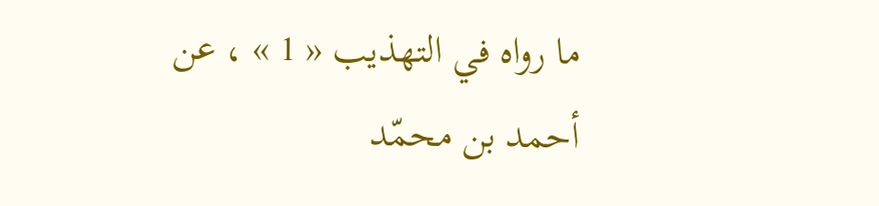ما رواه في التهذيب « 1 » ، عن أحمد بن محمّد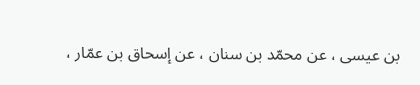بن عيسى ، عن محمّد بن سنان ، عن إسحاق بن عمّار ،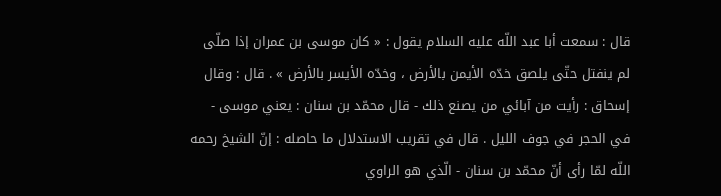قال : سمعت أبا عبد اللّه عليه السلام يقول : « كان موسى بن عمران إذا صلّى لم ينفتل حتّى يلصق خدّه الأيمن بالأرض ، وخدّه الأيسر بالأرض » . قال : وقال إسحاق : رأيت من آبائي من يصنع ذلك - قال محمّد بن سنان : يعني موسى - في الحجر في جوف الليل . قال في تقريب الاستدلال ما حاصله : إنّ الشيخ رحمه اللّه لمّا رأى أنّ محمّد بن سنان - الّذي هو الراوي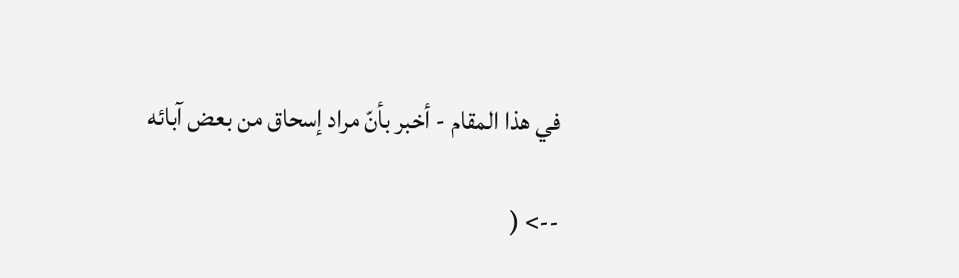في هذا المقام - أخبر بأنّ مراد إسحاق من بعض آبائه

--> (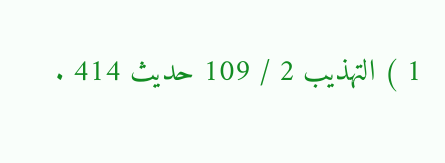1 ) التهذيب 2 / 109 حديث 414 .